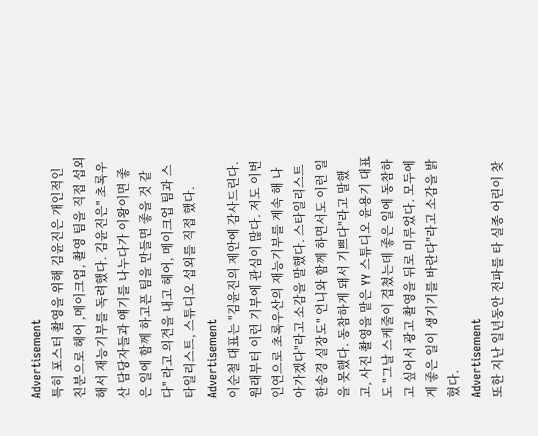Advertisement
특히 포스터 촬영을 위해 김윤진은 개인적인 친분으로 헤어 ,메이크업, 촬영 팀을 직접 섭외해서 재능기부를 독려했다. 김윤진은" 초록우산 담당자들과 얘기를 나누다가 이왕이면 좋은 일에 함께 하고픈 팀을 만들면 좋을 것 같다" 라고 의견을 내고 헤어, 메이크업 팀과 스타일리스트, 스튜디오 섭외를 직접 했다.
Advertisement
이순철 대표는 "김윤진의 제안에 감사드린다. 원래부터 이런 기부에 관심이 많다. 저도 이번 인연으로 초록우산의 재능기부를 계속 해 나아가겠다"라고 소감을 말했다. 스타일리스트 한송경 실장도" 언니와 함께 하면서도 이런 일을 못했다. 동참하게 돼서 기쁘다"라고 말했고, 사진 촬영을 맡은 YY 스튜디오 윤용기 대표도 "그날 스케줄이 겹쳤는데 좋은 일에 동참하고 싶어서 광고 촬영을 뒤로 미루었다. 모두에게 좋은 일이 생기기를 바란다"라고 소감을 밝혔다.
Advertisement
또한 지난 일년동안 전파를 타 실종 어린이 찾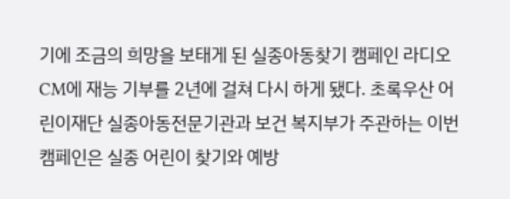기에 조금의 희망을 보태게 된 실종아동찾기 캠페인 라디오 CM에 재능 기부를 2년에 걸쳐 다시 하게 됐다. 초록우산 어린이재단 실종아동전문기관과 보건 복지부가 주관하는 이번 캠페인은 실종 어린이 찾기와 예방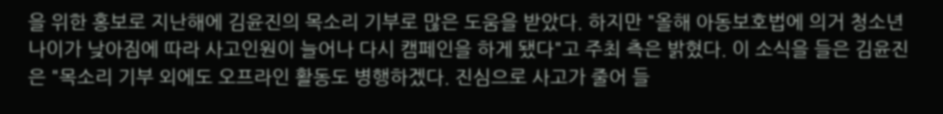을 위한 홍보로 지난해에 김윤진의 목소리 기부로 많은 도움을 받았다. 하지만 "올해 아동보호법에 의거 청소년 나이가 낮아짐에 따라 사고인원이 늘어나 다시 캠페인을 하게 됐다"고 주최 측은 밝혔다. 이 소식을 들은 김윤진은 "목소리 기부 외에도 오프라인 활동도 병행하겠다. 진심으로 사고가 줄어 들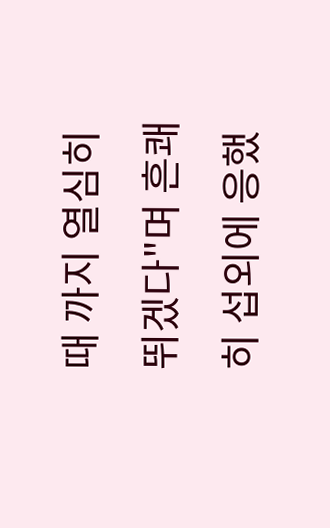때 까지 열심히 뛰겠다"며 흔쾌히 섭외에 응했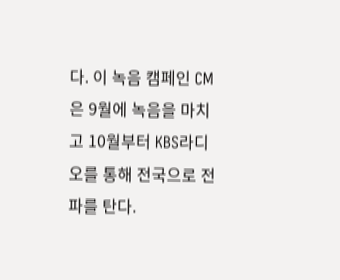다. 이 녹음 캠페인 CM은 9월에 녹음을 마치고 10월부터 KBS라디오를 통해 전국으로 전파를 탄다.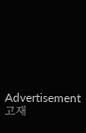Advertisement
고재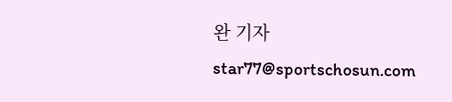완 기자 star77@sportschosun.com